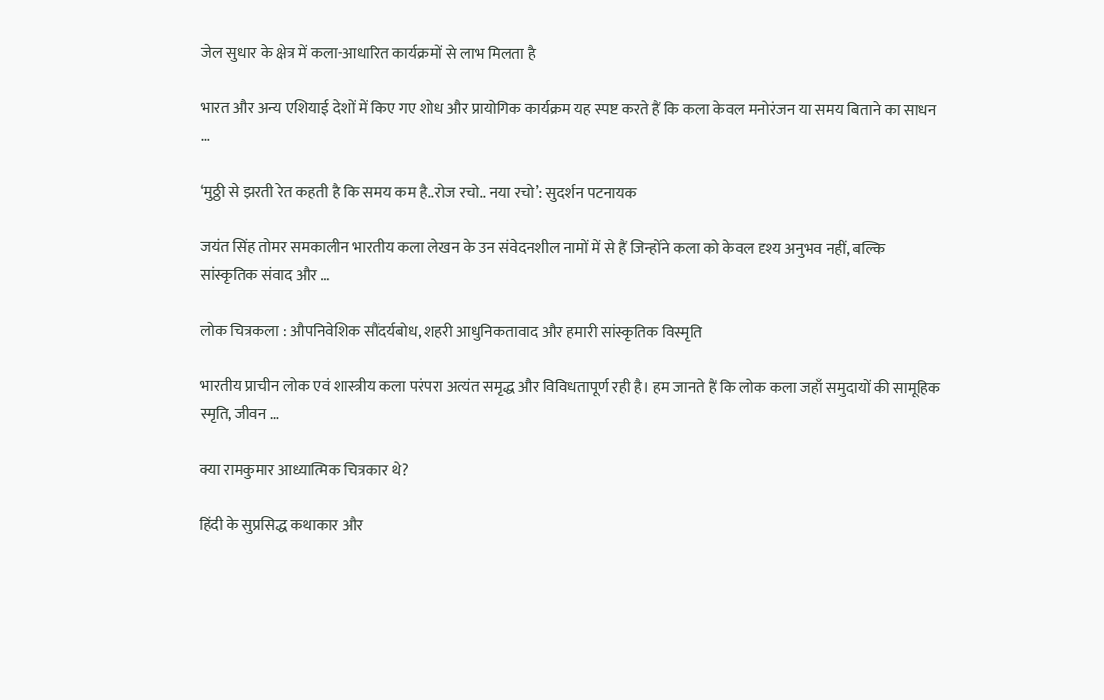जेल सुधार के क्षेत्र में कला-आधारित कार्यक्रमों से लाभ मिलता है

भारत और अन्य एशियाई देशों में किए गए शोध और प्रायोगिक कार्यक्रम यह स्पष्ट करते हैं कि कला केवल मनोरंजन या समय बिताने का साधन …

‘मुठ्ठी से झरती रेत कहती है कि समय कम है..रोज रचो.. नया रचो’: सुदर्शन पटनायक

जयंत सिंह तोमर समकालीन भारतीय कला लेखन के उन संवेदनशील नामों में से हैं जिन्होंने कला को केवल दृश्य अनुभव नहीं, बल्कि सांस्कृतिक संवाद और …

लोक चित्रकला : औपनिवेशिक सौंदर्यबोध, शहरी आधुनिकतावाद और हमारी सांस्कृतिक विस्मृति

भारतीय प्राचीन लोक एवं शास्त्रीय कला परंपरा अत्यंत समृद्ध और विविधतापूर्ण रही है। हम जानते हैं कि लोक कला जहाँ समुदायों की सामूहिक स्मृति, जीवन …

क्या रामकुमार आध्यात्मिक चित्रकार थे?

हिंदी के सुप्रसिद्ध कथाकार और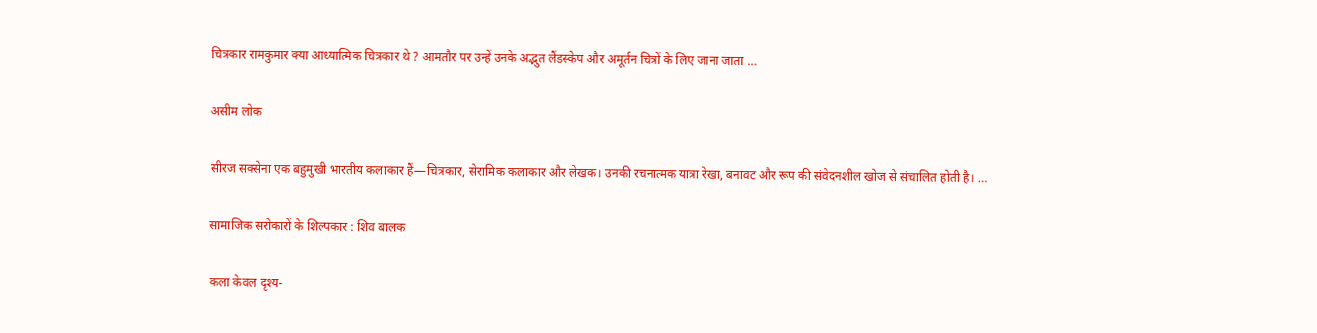चित्रकार रामकुमार क्या आध्यात्मिक चित्रकार थे ? आमतौर पर उन्हें उनके अद्भुत लैंडस्केप और अमूर्तन चित्रों के लिए जाना जाता …

असीम लोक

सीरज सक्सेना एक बहुमुखी भारतीय कलाकार हैं—चित्रकार, सेरामिक कलाकार और लेखक। उनकी रचनात्मक यात्रा रेखा, बनावट और रूप की संवेदनशील खोज से संचालित होती है। …

सामाजिक सरोकारों के शिल्पकार : शिव बालक

कला केवल दृश्य-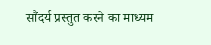सौंदर्य प्रस्तुत करने का माध्यम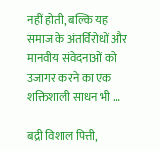नहीं होती, बल्कि यह समाज के अंतर्विरोधों और मानवीय संवेदनाओं को उजागर करने का एक शक्तिशाली साधन भी …

बद्री विशाल पित्ती,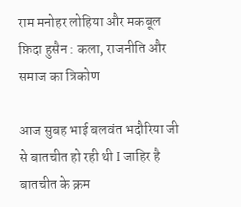राम मनोहर लोहिया और मकबूल फ़िदा हुसैन : कला, राजनीति और समाज का त्रिकोण

आज सुबह भाई बलवंत भदौरिया जी से बातचीत हो रही थी I जाहिर है बातचीत के क्रम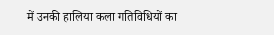में उनकी हालिया कला गतिविधियों का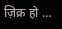ज़िक्र हो …